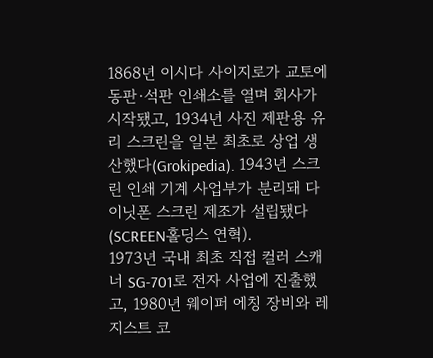1868년 이시다 사이지로가 교토에 동판·석판 인쇄소를 열며 회사가 시작됐고, 1934년 사진 제판용 유리 스크린을 일본 최초로 상업 생산했다(Grokipedia). 1943년 스크린 인쇄 기계 사업부가 분리돼 다이닛폰 스크린 제조가 설립됐다(SCREEN홀딩스 연혁).
1973년 국내 최초 직접 컬러 스캐너 SG-701로 전자 사업에 진출했고, 1980년 웨이퍼 에칭 장비와 레지스트 코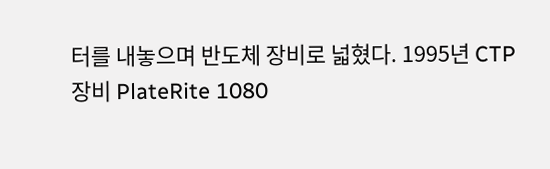터를 내놓으며 반도체 장비로 넓혔다. 1995년 CTP 장비 PlateRite 1080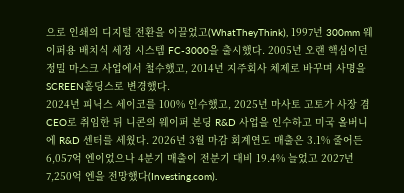으로 인쇄의 디지털 전환을 이끌었고(WhatTheyThink), 1997년 300mm 웨이퍼용 배치식 세정 시스템 FC-3000을 출시했다. 2005년 오랜 핵심이던 정밀 마스크 사업에서 철수했고, 2014년 지주회사 체제로 바꾸며 사명을 SCREEN홀딩스로 변경했다.
2024년 피닉스 세이코를 100% 인수했고, 2025년 마사토 고토가 사장 겸 CEO로 취임한 뒤 니콘의 웨이퍼 본딩 R&D 사업을 인수하고 미국 올버니에 R&D 센터를 세웠다. 2026년 3월 마감 회계연도 매출은 3.1% 줄어든 6,057억 엔이었으나 4분기 매출이 전분기 대비 19.4% 늘었고 2027년 7,250억 엔을 전망했다(Investing.com).